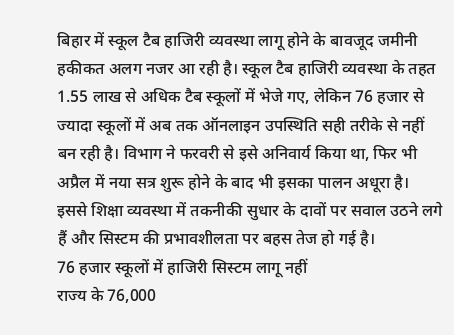बिहार में स्कूल टैब हाजिरी व्यवस्था लागू होने के बावजूद जमीनी हकीकत अलग नजर आ रही है। स्कूल टैब हाजिरी व्यवस्था के तहत 1.55 लाख से अधिक टैब स्कूलों में भेजे गए, लेकिन 76 हजार से ज्यादा स्कूलों में अब तक ऑनलाइन उपस्थिति सही तरीके से नहीं बन रही है। विभाग ने फरवरी से इसे अनिवार्य किया था, फिर भी अप्रैल में नया सत्र शुरू होने के बाद भी इसका पालन अधूरा है।
इससे शिक्षा व्यवस्था में तकनीकी सुधार के दावों पर सवाल उठने लगे हैं और सिस्टम की प्रभावशीलता पर बहस तेज हो गई है।
76 हजार स्कूलों में हाजिरी सिस्टम लागू नहीं
राज्य के 76,000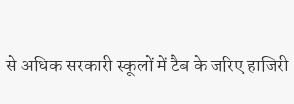से अधिक सरकारी स्कूलों में टैब के जरिए हाजिरी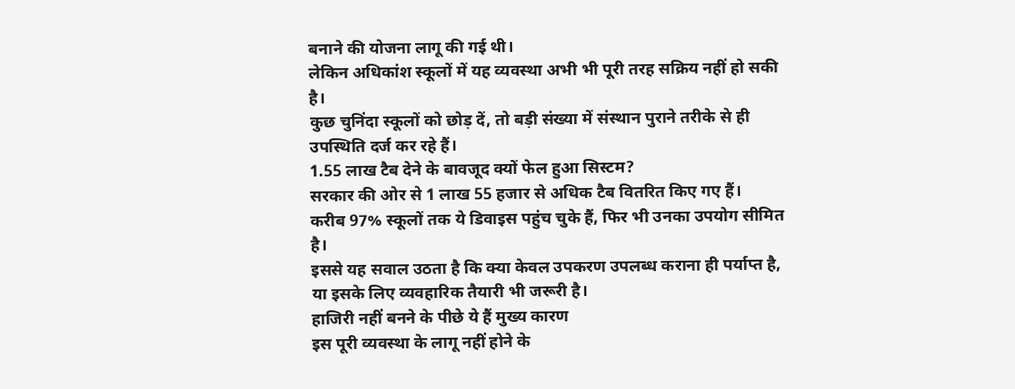बनाने की योजना लागू की गई थी।
लेकिन अधिकांश स्कूलों में यह व्यवस्था अभी भी पूरी तरह सक्रिय नहीं हो सकी है।
कुछ चुनिंदा स्कूलों को छोड़ दें, तो बड़ी संख्या में संस्थान पुराने तरीके से ही उपस्थिति दर्ज कर रहे हैं।
1.55 लाख टैब देने के बावजूद क्यों फेल हुआ सिस्टम?
सरकार की ओर से 1 लाख 55 हजार से अधिक टैब वितरित किए गए हैं।
करीब 97% स्कूलों तक ये डिवाइस पहुंच चुके हैं, फिर भी उनका उपयोग सीमित है।
इससे यह सवाल उठता है कि क्या केवल उपकरण उपलब्ध कराना ही पर्याप्त है, या इसके लिए व्यवहारिक तैयारी भी जरूरी है।
हाजिरी नहीं बनने के पीछे ये हैं मुख्य कारण
इस पूरी व्यवस्था के लागू नहीं होने के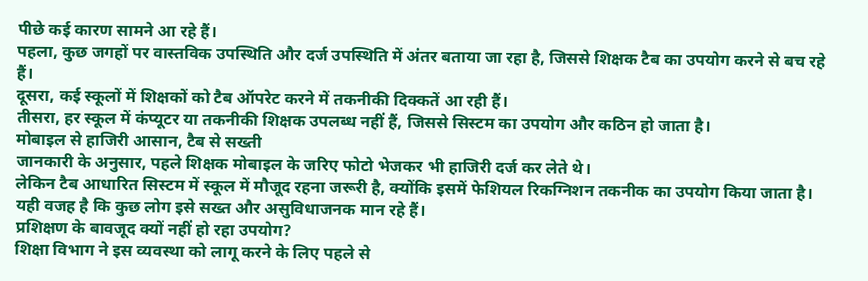पीछे कई कारण सामने आ रहे हैं।
पहला, कुछ जगहों पर वास्तविक उपस्थिति और दर्ज उपस्थिति में अंतर बताया जा रहा है, जिससे शिक्षक टैब का उपयोग करने से बच रहे हैं।
दूसरा, कई स्कूलों में शिक्षकों को टैब ऑपरेट करने में तकनीकी दिक्कतें आ रही हैं।
तीसरा, हर स्कूल में कंप्यूटर या तकनीकी शिक्षक उपलब्ध नहीं हैं, जिससे सिस्टम का उपयोग और कठिन हो जाता है।
मोबाइल से हाजिरी आसान, टैब से सख्ती
जानकारी के अनुसार, पहले शिक्षक मोबाइल के जरिए फोटो भेजकर भी हाजिरी दर्ज कर लेते थे।
लेकिन टैब आधारित सिस्टम में स्कूल में मौजूद रहना जरूरी है, क्योंकि इसमें फेशियल रिकग्निशन तकनीक का उपयोग किया जाता है।
यही वजह है कि कुछ लोग इसे सख्त और असुविधाजनक मान रहे हैं।
प्रशिक्षण के बावजूद क्यों नहीं हो रहा उपयोग?
शिक्षा विभाग ने इस व्यवस्था को लागू करने के लिए पहले से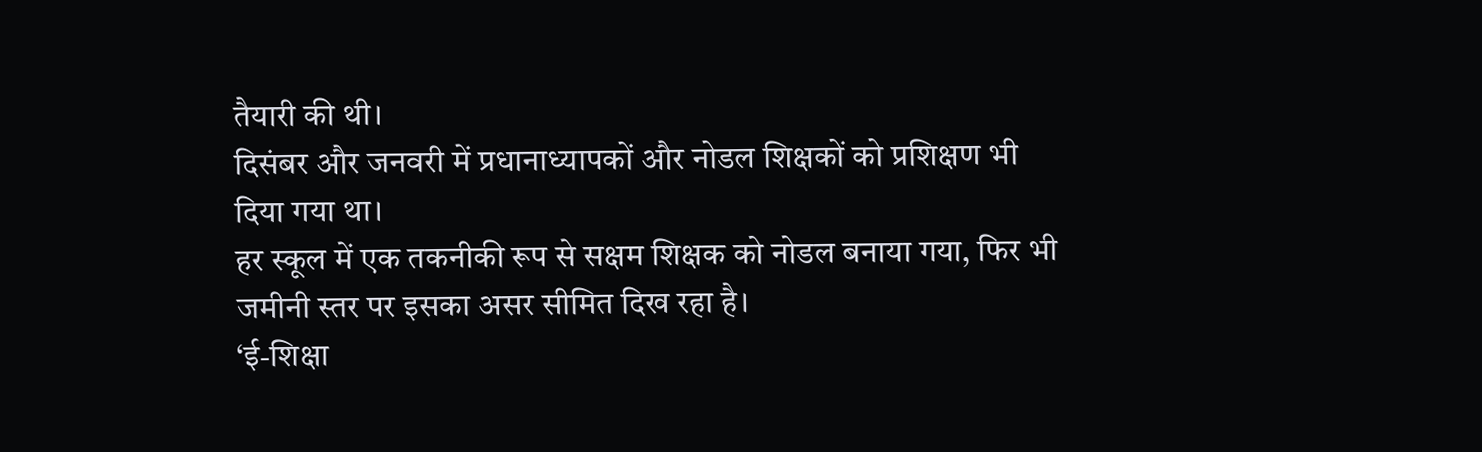तैयारी की थी।
दिसंबर और जनवरी में प्रधानाध्यापकों और नोडल शिक्षकों को प्रशिक्षण भी दिया गया था।
हर स्कूल में एक तकनीकी रूप से सक्षम शिक्षक को नोडल बनाया गया, फिर भी जमीनी स्तर पर इसका असर सीमित दिख रहा है।
‘ई-शिक्षा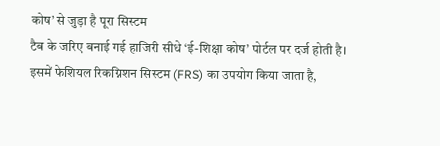कोष’ से जुड़ा है पूरा सिस्टम
टैब के जरिए बनाई गई हाजिरी सीधे ‘ई-शिक्षा कोष’ पोर्टल पर दर्ज होती है।
इसमें फेशियल रिकग्निशन सिस्टम (FRS) का उपयोग किया जाता है,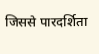जिससे पारदर्शिता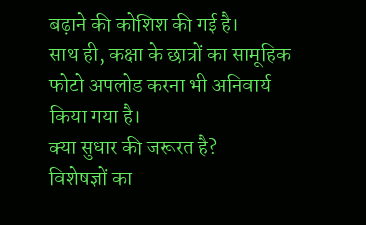बढ़ाने की कोशिश की गई है।
साथ ही, कक्षा के छात्रों का सामूहिक फोटो अपलोड करना भी अनिवार्य किया गया है।
क्या सुधार की जरूरत है?
विशेषज्ञों का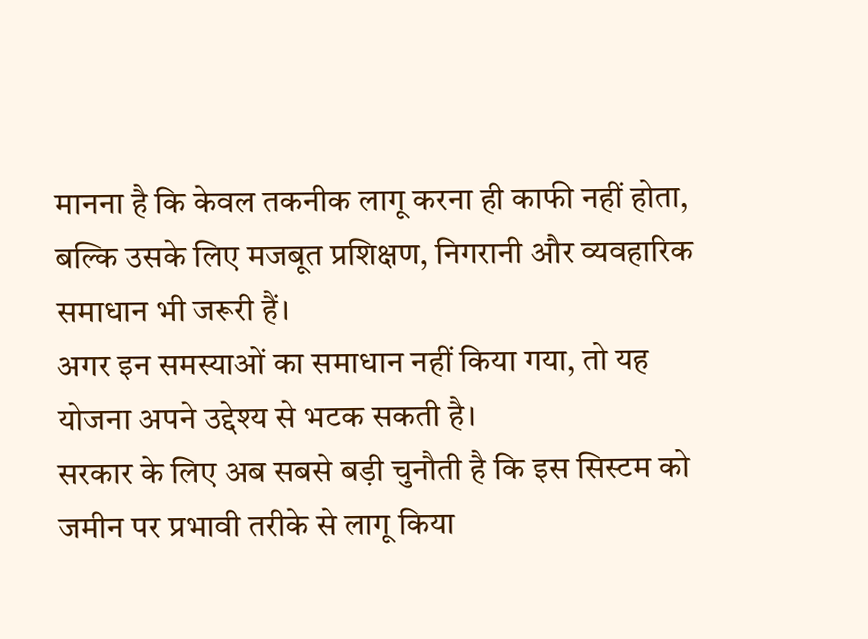मानना है कि केवल तकनीक लागू करना ही काफी नहीं होता, बल्कि उसके लिए मजबूत प्रशिक्षण, निगरानी और व्यवहारिक समाधान भी जरूरी हैं।
अगर इन समस्याओं का समाधान नहीं किया गया, तो यह योजना अपने उद्देश्य से भटक सकती है।
सरकार के लिए अब सबसे बड़ी चुनौती है कि इस सिस्टम को जमीन पर प्रभावी तरीके से लागू किया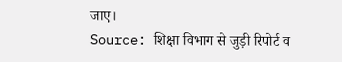जाए।
Source: शिक्षा विभाग से जुड़ी रिपोर्ट व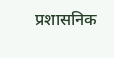प्रशासनिक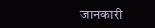जानकारी